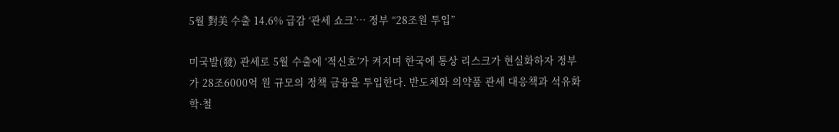5월 對美 수출 14.6% 급감 ‘관세 쇼크’… 정부 “28조원 투입”

미국발(發) 관세로 5월 수출에 ‘적신호’가 켜지며 한국에 통상 리스크가 현실화하자 정부가 28조6000억 원 규모의 정책 금융을 투입한다. 반도체와 의약품 관세 대응책과 석유화학·철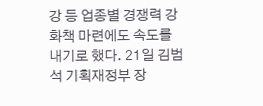강 등 업종별 경쟁력 강화책 마련에도 속도를 내기로 했다. 21일 김범석 기획재정부 장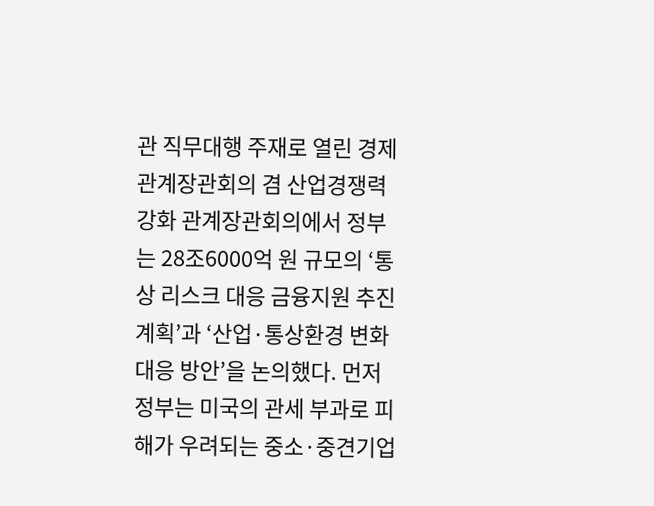관 직무대행 주재로 열린 경제관계장관회의 겸 산업경쟁력강화 관계장관회의에서 정부는 28조6000억 원 규모의 ‘통상 리스크 대응 금융지원 추진 계획’과 ‘산업·통상환경 변화 대응 방안’을 논의했다. 먼저 정부는 미국의 관세 부과로 피해가 우려되는 중소·중견기업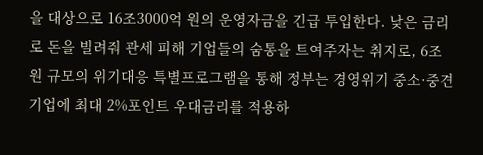을 대상으로 16조3000억 원의 운영자금을 긴급 투입한다. 낮은 금리로 돈을 빌려줘 관세 피해 기업들의 숨통을 트여주자는 취지로, 6조 원 규모의 위기대응 특별프로그램을 통해 정부는 경영위기 중소·중견기업에 최대 2%포인트 우대금리를 적용하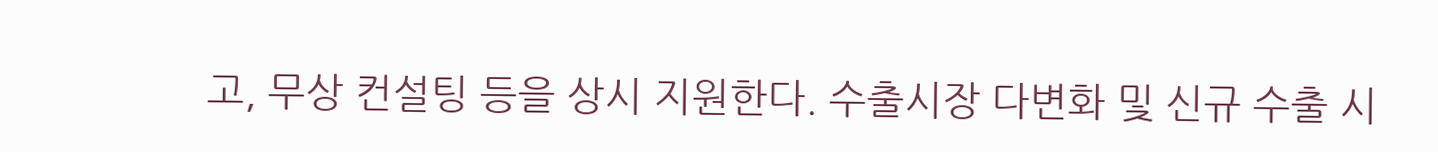고, 무상 컨설팅 등을 상시 지원한다. 수출시장 다변화 및 신규 수출 시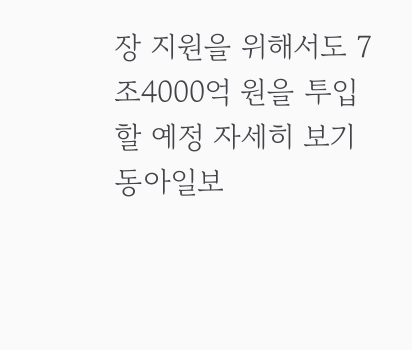장 지원을 위해서도 7조4000억 원을 투입할 예정 자세히 보기
동아일보